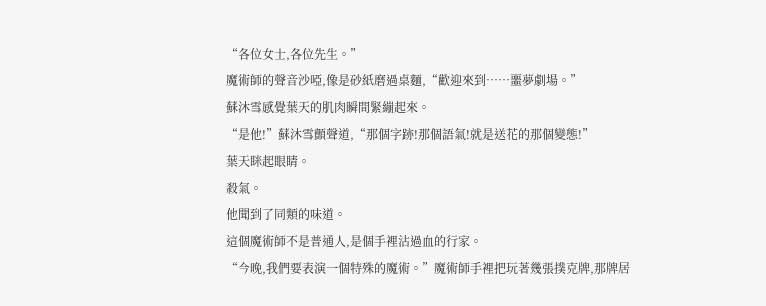“各位女士,各位先生。”
魔術師的聲音沙啞,像是砂紙磨過桌麵,“歡迎來到……噩夢劇場。”
蘇沐雪感覺葉天的肌肉瞬間緊繃起來。
“是他!”蘇沐雪顫聲道,“那個字跡!那個語氣!就是送花的那個變態!”
葉天眯起眼睛。
殺氣。
他聞到了同類的味道。
這個魔術師不是普通人,是個手裡沾過血的行家。
“今晚,我們要表演一個特殊的魔術。”魔術師手裡把玩著幾張撲克牌,那牌居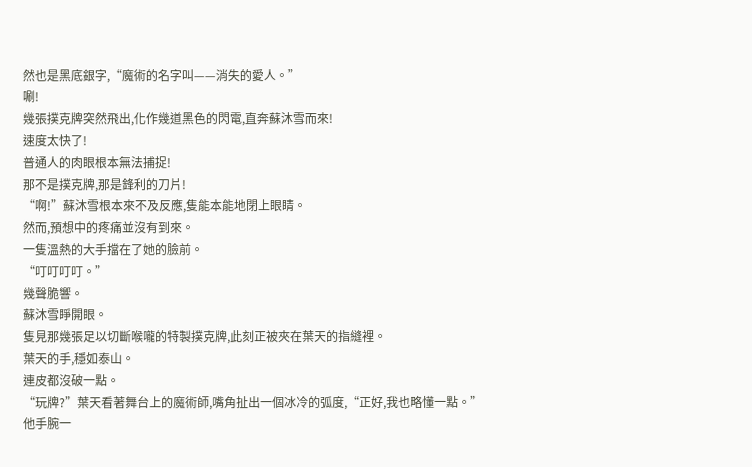然也是黑底銀字,“魔術的名字叫——消失的愛人。”
唰!
幾張撲克牌突然飛出,化作幾道黑色的閃電,直奔蘇沐雪而來!
速度太快了!
普通人的肉眼根本無法捕捉!
那不是撲克牌,那是鋒利的刀片!
“啊!”蘇沐雪根本來不及反應,隻能本能地閉上眼睛。
然而,預想中的疼痛並沒有到來。
一隻溫熱的大手擋在了她的臉前。
“叮叮叮叮。”
幾聲脆響。
蘇沐雪睜開眼。
隻見那幾張足以切斷喉嚨的特製撲克牌,此刻正被夾在葉天的指縫裡。
葉天的手,穩如泰山。
連皮都沒破一點。
“玩牌?”葉天看著舞台上的魔術師,嘴角扯出一個冰冷的弧度,“正好,我也略懂一點。”
他手腕一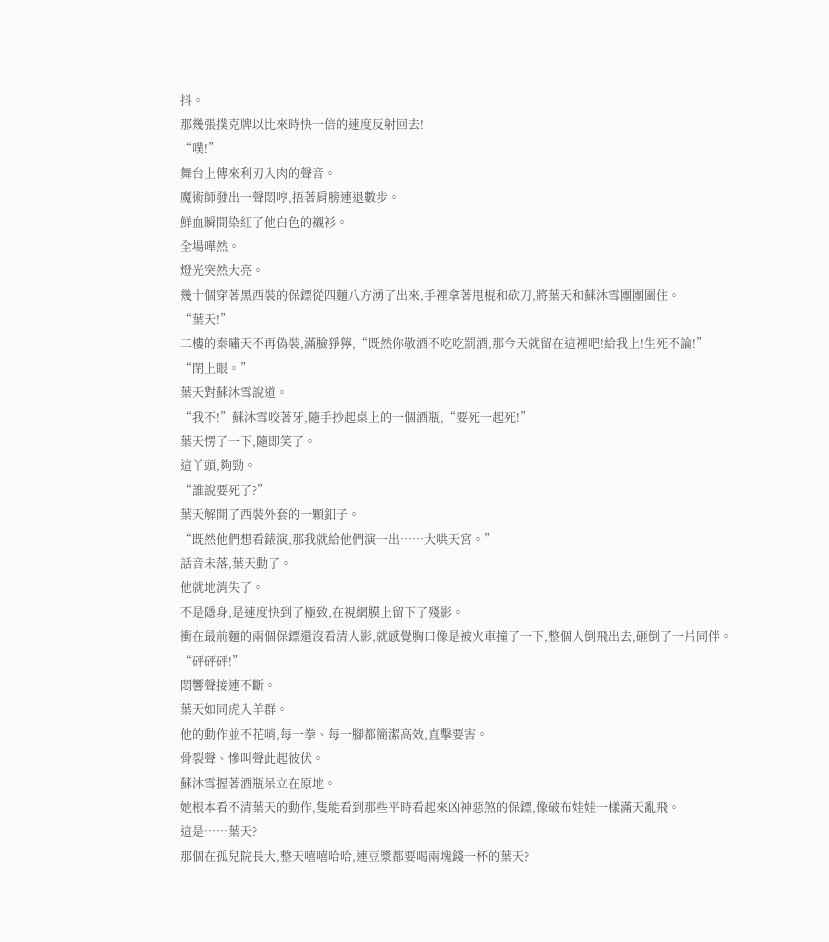抖。
那幾張撲克牌以比來時快一倍的速度反射回去!
“噗!”
舞台上傳來利刃入肉的聲音。
魔術師發出一聲悶哼,捂著肩膀連退數步。
鮮血瞬間染紅了他白色的襯衫。
全場嘩然。
燈光突然大亮。
幾十個穿著黑西裝的保鏢從四麵八方湧了出來,手裡拿著甩棍和砍刀,將葉天和蘇沐雪團團圍住。
“葉天!”
二樓的秦嘯天不再偽裝,滿臉猙獰,“既然你敬酒不吃吃罰酒,那今天就留在這裡吧!給我上!生死不論!”
“閉上眼。”
葉天對蘇沐雪說道。
“我不!”蘇沐雪咬著牙,隨手抄起桌上的一個酒瓶,“要死一起死!”
葉天愣了一下,隨即笑了。
這丫頭,夠勁。
“誰說要死了?”
葉天解開了西裝外套的一顆釦子。
“既然他們想看錶演,那我就給他們演一出……大哄天宮。”
話音未落,葉天動了。
他就地消失了。
不是隱身,是速度快到了極致,在視網膜上留下了殘影。
衝在最前麵的兩個保鏢還沒看清人影,就感覺胸口像是被火車撞了一下,整個人倒飛出去,砸倒了一片同伴。
“砰砰砰!”
悶響聲接連不斷。
葉天如同虎入羊群。
他的動作並不花哨,每一拳、每一腳都簡潔高效,直擊要害。
骨裂聲、慘叫聲此起彼伏。
蘇沐雪握著酒瓶呆立在原地。
她根本看不清葉天的動作,隻能看到那些平時看起來凶神惡煞的保鏢,像破布娃娃一樣滿天亂飛。
這是……葉天?
那個在孤兒院長大,整天嘻嘻哈哈,連豆漿都要喝兩塊錢一杯的葉天?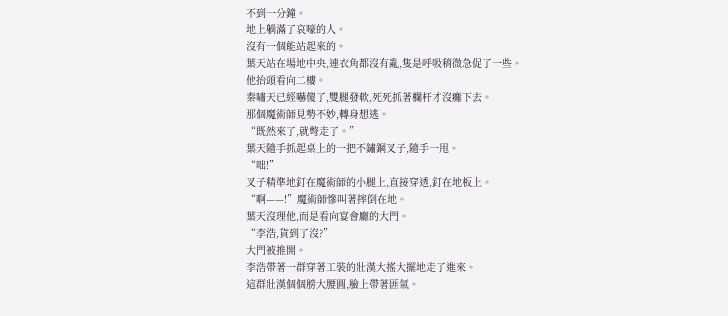不到一分鐘。
地上躺滿了哀嚎的人。
沒有一個能站起來的。
葉天站在場地中央,連衣角都沒有亂,隻是呼吸稍微急促了一些。
他抬頭看向二樓。
秦嘯天已經嚇傻了,雙腿發軟,死死抓著欄杆才沒癱下去。
那個魔術師見勢不妙,轉身想逃。
“既然來了,就彆走了。”
葉天隨手抓起桌上的一把不鏽鋼叉子,隨手一甩。
“咄!”
叉子精準地釘在魔術師的小腿上,直接穿透,釘在地板上。
“啊——!”魔術師慘叫著摔倒在地。
葉天沒理他,而是看向宴會廳的大門。
“李浩,貨到了沒?”
大門被推開。
李浩帶著一群穿著工裝的壯漢大搖大擺地走了進來。
這群壯漢個個膀大腰圓,臉上帶著匪氣。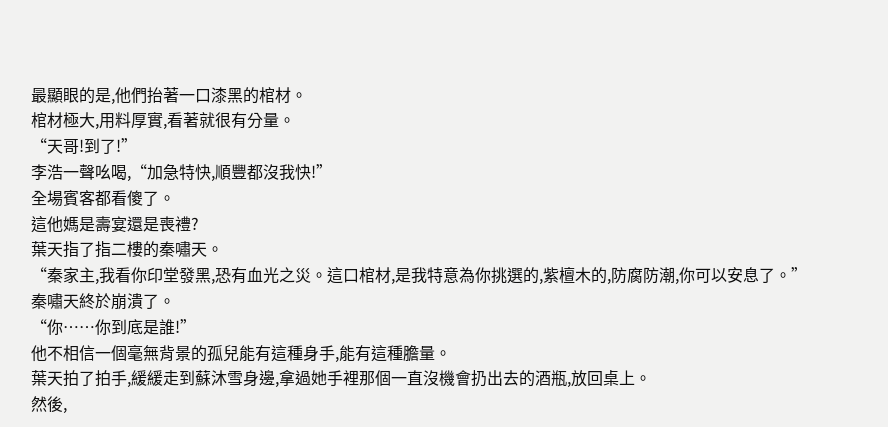最顯眼的是,他們抬著一口漆黑的棺材。
棺材極大,用料厚實,看著就很有分量。
“天哥!到了!”
李浩一聲吆喝,“加急特快,順豐都沒我快!”
全場賓客都看傻了。
這他媽是壽宴還是喪禮?
葉天指了指二樓的秦嘯天。
“秦家主,我看你印堂發黑,恐有血光之災。這口棺材,是我特意為你挑選的,紫檀木的,防腐防潮,你可以安息了。”
秦嘯天終於崩潰了。
“你……你到底是誰!”
他不相信一個毫無背景的孤兒能有這種身手,能有這種膽量。
葉天拍了拍手,緩緩走到蘇沐雪身邊,拿過她手裡那個一直沒機會扔出去的酒瓶,放回桌上。
然後,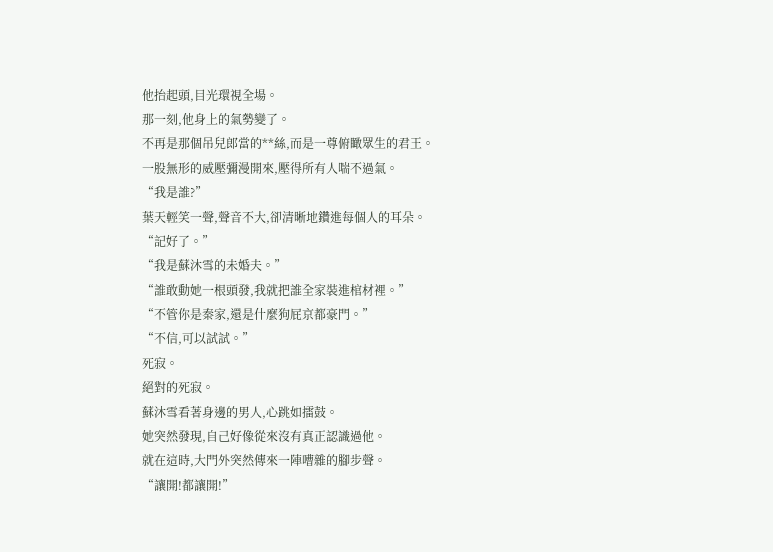他抬起頭,目光環視全場。
那一刻,他身上的氣勢變了。
不再是那個吊兒郎當的**絲,而是一尊俯瞰眾生的君王。
一股無形的威壓彌漫開來,壓得所有人喘不過氣。
“我是誰?”
葉天輕笑一聲,聲音不大,卻清晰地鑽進每個人的耳朵。
“記好了。”
“我是蘇沐雪的未婚夫。”
“誰敢動她一根頭發,我就把誰全家裝進棺材裡。”
“不管你是秦家,還是什麼狗屁京都豪門。”
“不信,可以試試。”
死寂。
絕對的死寂。
蘇沐雪看著身邊的男人,心跳如擂鼓。
她突然發現,自己好像從來沒有真正認識過他。
就在這時,大門外突然傳來一陣嘈雜的腳步聲。
“讓開!都讓開!”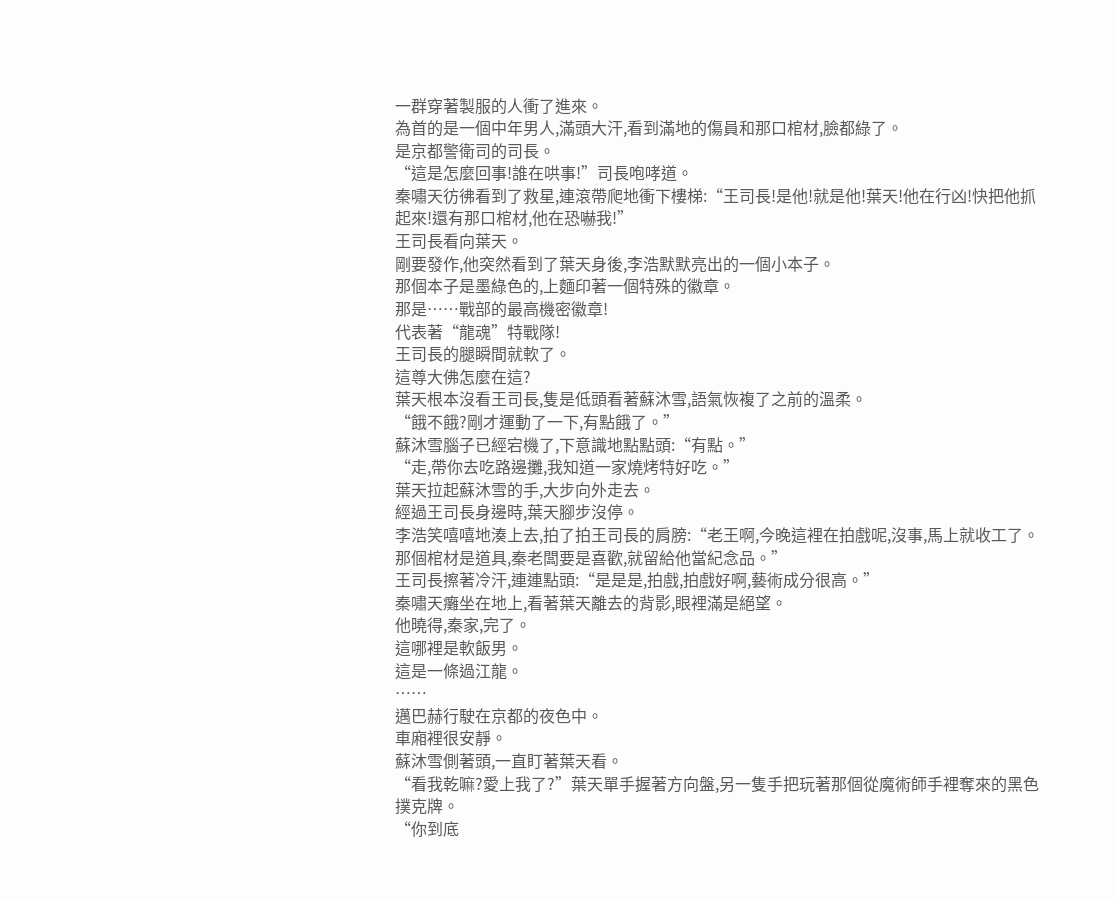一群穿著製服的人衝了進來。
為首的是一個中年男人,滿頭大汗,看到滿地的傷員和那口棺材,臉都綠了。
是京都警衛司的司長。
“這是怎麼回事!誰在哄事!”司長咆哮道。
秦嘯天彷彿看到了救星,連滾帶爬地衝下樓梯:“王司長!是他!就是他!葉天!他在行凶!快把他抓起來!還有那口棺材,他在恐嚇我!”
王司長看向葉天。
剛要發作,他突然看到了葉天身後,李浩默默亮出的一個小本子。
那個本子是墨綠色的,上麵印著一個特殊的徽章。
那是……戰部的最高機密徽章!
代表著“龍魂”特戰隊!
王司長的腿瞬間就軟了。
這尊大佛怎麼在這?
葉天根本沒看王司長,隻是低頭看著蘇沐雪,語氣恢複了之前的溫柔。
“餓不餓?剛才運動了一下,有點餓了。”
蘇沐雪腦子已經宕機了,下意識地點點頭:“有點。”
“走,帶你去吃路邊攤,我知道一家燒烤特好吃。”
葉天拉起蘇沐雪的手,大步向外走去。
經過王司長身邊時,葉天腳步沒停。
李浩笑嘻嘻地湊上去,拍了拍王司長的肩膀:“老王啊,今晚這裡在拍戲呢,沒事,馬上就收工了。那個棺材是道具,秦老闆要是喜歡,就留給他當紀念品。”
王司長擦著冷汗,連連點頭:“是是是,拍戲,拍戲好啊,藝術成分很高。”
秦嘯天癱坐在地上,看著葉天離去的背影,眼裡滿是絕望。
他曉得,秦家,完了。
這哪裡是軟飯男。
這是一條過江龍。
……
邁巴赫行駛在京都的夜色中。
車廂裡很安靜。
蘇沐雪側著頭,一直盯著葉天看。
“看我乾嘛?愛上我了?”葉天單手握著方向盤,另一隻手把玩著那個從魔術師手裡奪來的黑色撲克牌。
“你到底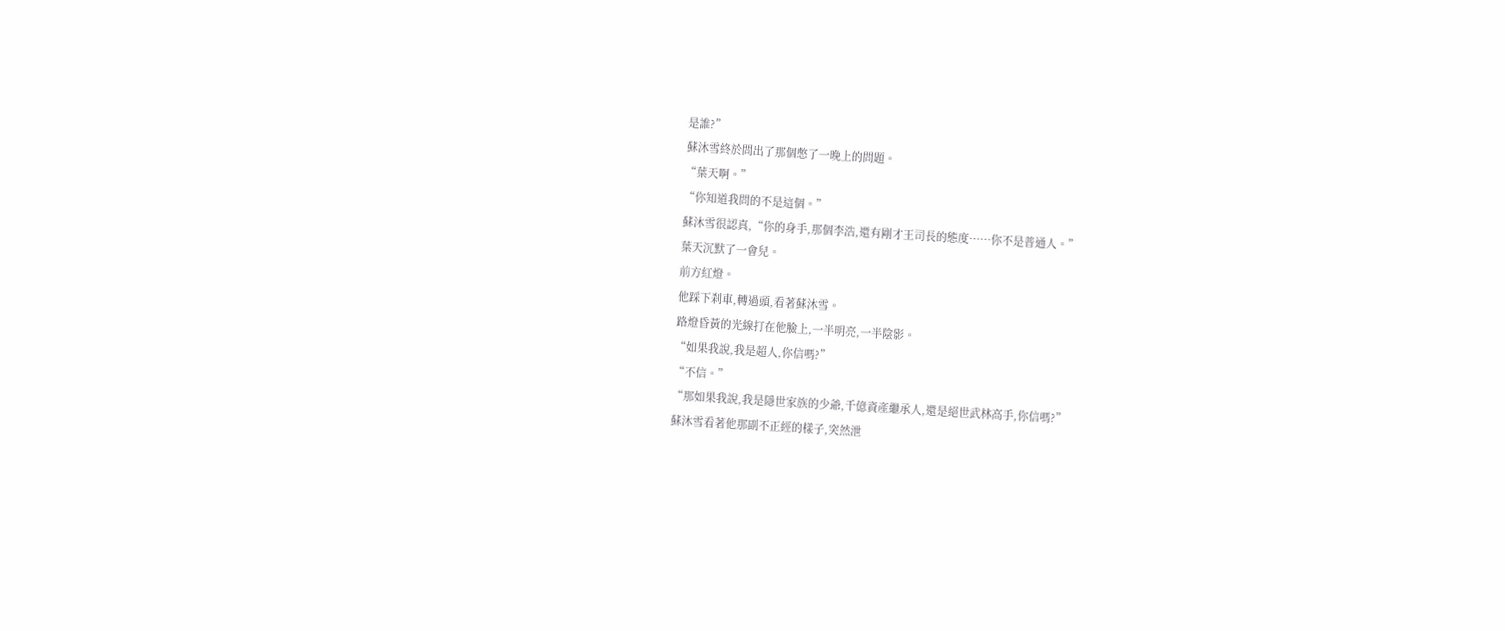是誰?”
蘇沐雪終於問出了那個憋了一晚上的問題。
“葉天啊。”
“你知道我問的不是這個。”
蘇沐雪很認真,“你的身手,那個李浩,還有剛才王司長的態度……你不是普通人。”
葉天沉默了一會兒。
前方紅燈。
他踩下刹車,轉過頭,看著蘇沐雪。
路燈昏黃的光線打在他臉上,一半明亮,一半陰影。
“如果我說,我是超人,你信嗎?”
“不信。”
“那如果我說,我是隱世家族的少爺,千億資產繼承人,還是絕世武林高手,你信嗎?”
蘇沐雪看著他那副不正經的樣子,突然泄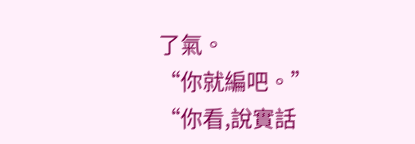了氣。
“你就編吧。”
“你看,說實話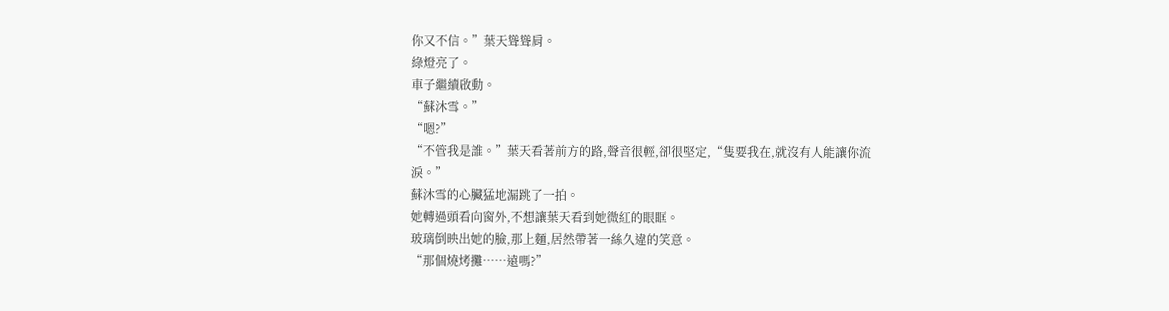你又不信。”葉天聳聳肩。
綠燈亮了。
車子繼續啟動。
“蘇沐雪。”
“嗯?”
“不管我是誰。”葉天看著前方的路,聲音很輕,卻很堅定,“隻要我在,就沒有人能讓你流淚。”
蘇沐雪的心臟猛地漏跳了一拍。
她轉過頭看向窗外,不想讓葉天看到她微紅的眼眶。
玻璃倒映出她的臉,那上麵,居然帶著一絲久違的笑意。
“那個燒烤攤……遠嗎?”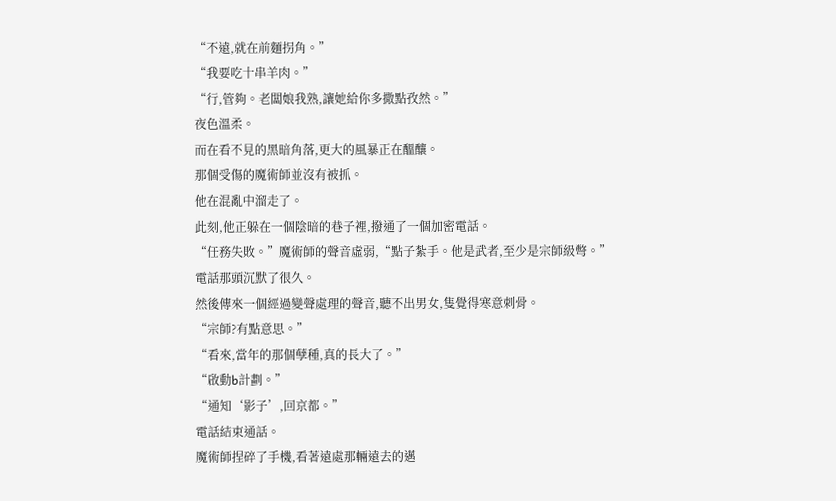“不遠,就在前麵拐角。”
“我要吃十串羊肉。”
“行,管夠。老闆娘我熟,讓她給你多撒點孜然。”
夜色溫柔。
而在看不見的黑暗角落,更大的風暴正在醞釀。
那個受傷的魔術師並沒有被抓。
他在混亂中溜走了。
此刻,他正躲在一個陰暗的巷子裡,撥通了一個加密電話。
“任務失敗。”魔術師的聲音虛弱,“點子紮手。他是武者,至少是宗師級彆。”
電話那頭沉默了很久。
然後傳來一個經過變聲處理的聲音,聽不出男女,隻覺得寒意刺骨。
“宗師?有點意思。”
“看來,當年的那個孽種,真的長大了。”
“啟動b計劃。”
“通知‘影子’,回京都。”
電話結束通話。
魔術師捏碎了手機,看著遠處那輛遠去的邁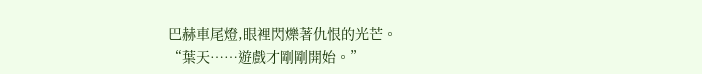巴赫車尾燈,眼裡閃爍著仇恨的光芒。
“葉天……遊戲才剛剛開始。”